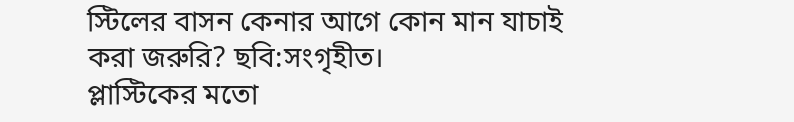স্টিলের বাসন কেনার আগে কোন মান যাচাই করা জরুরি? ছবি:সংগৃহীত।
প্লাস্টিকের মতো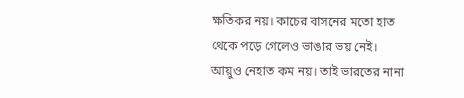ক্ষতিকর নয়। কাচের বাসনের মতো হাত থেকে পড়ে গেলেও ভাঙার ভয় নেই। আয়ুও নেহাত কম নয়। তাই ভারতের নানা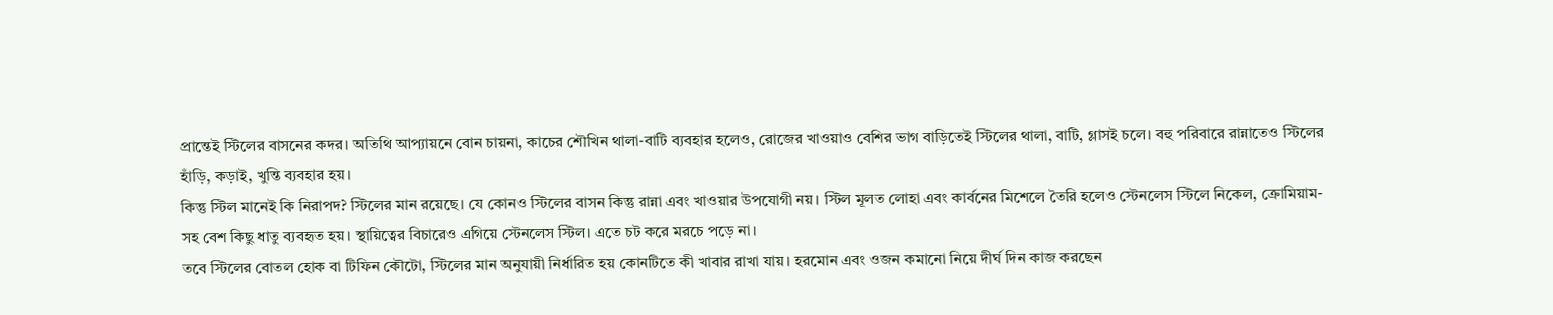প্রান্তেই স্টিলের বাসনের কদর। অতিথি আপ্যায়নে বোন চায়না, কাচের শৌখিন থালা-বাটি ব্যবহার হলেও, রোজের খাওয়াও বেশির ভাগ বাড়িতেই স্টিলের থালা, বাটি, গ্লাসই চলে। বহু পরিবারে রান্নাতেও স্টিলের হাঁড়ি, কড়াই, খুন্তি ব্যবহার হয়।
কিন্তু স্টিল মানেই কি নিরাপদ? স্টিলের মান রয়েছে। যে কোনও স্টিলের বাসন কিন্তু রান্না এবং খাওয়ার উপযোগী নয়। স্টিল মূলত লোহা এবং কার্বনের মিশেলে তৈরি হলেও স্টেনলেস স্টিলে নিকেল, ক্রোমিয়াম-সহ বেশ কিছু ধাতু ব্যবহৃত হয়। স্থায়িত্বের বিচারেও এগিয়ে স্টেনলেস স্টিল। এতে চট করে মরচে পড়ে না।
তবে স্টিলের বোতল হোক বা টিফিন কৌটো, স্টিলের মান অনুযায়ী নির্ধারিত হয় কোনটিতে কী খাবার রাখা যায়। হরমোন এবং ওজন কমানো নিয়ে দীর্ঘ দিন কাজ করছেন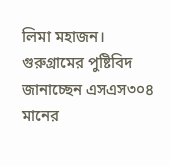লিমা মহাজন। গুরুগ্রামের পুষ্টিবিদ জানাচ্ছেন এসএস৩০৪ মানের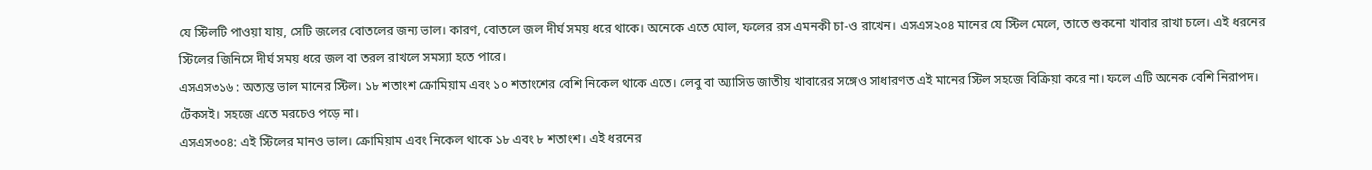যে স্টিলটি পাওয়া যায়, সেটি জলের বোতলের জন্য ভাল। কারণ, বোতলে জল দীর্ঘ সময় ধরে থাকে। অনেকে এতে ঘোল, ফলের রস এমনকী চা-ও রাখেন। এসএস২০৪ মানের যে স্টিল মেলে, তাতে শুকনো খাবার রাখা চলে। এই ধরনের স্টিলের জিনিসে দীর্ঘ সময় ধরে জল বা তরল রাখলে সমস্যা হতে পারে।
এসএস৩১৬ : অত্যন্ত ভাল মানের স্টিল। ১৮ শতাংশ ক্রোমিয়াম এবং ১০ শতাংশের বেশি নিকেল থাকে এতে। লেবু বা অ্যাসিড জাতীয় খাবারের সঙ্গেও সাধারণত এই মানের স্টিল সহজে বিক্রিয়া করে না। ফলে এটি অনেক বেশি নিরাপদ। টেঁকসই। সহজে এতে মরচেও পড়ে না।
এসএস৩০৪: এই স্টিলের মানও ভাল। ক্রোমিয়াম এবং নিকেল থাকে ১৮ এবং ৮ শতাংশ। এই ধরনের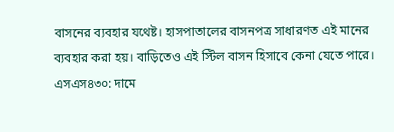বাসনের ব্যবহার যথেষ্ট। হাসপাতালের বাসনপত্র সাধারণত এই মানের ব্যবহার করা হয়। বাড়িতেও এই স্টিল বাসন হিসাবে কেনা যেতে পারে।
এসএস৪৩০: দামে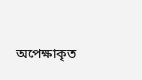অপেক্ষাকৃত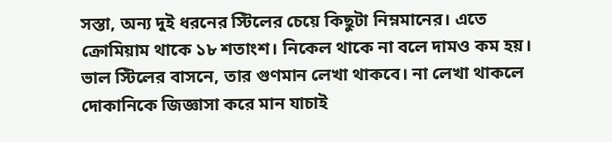সস্তা, অন্য দুই ধরনের স্টিলের চেয়ে কিছুটা নিম্নমানের। এতে ক্রোমিয়াম থাকে ১৮ শতাংশ। নিকেল থাকে না বলে দামও কম হয়।
ভাল স্টিলের বাসনে, তার গুণমান লেখা থাকবে। না লেখা থাকলে দোকানিকে জিজ্ঞাসা করে মান যাচাই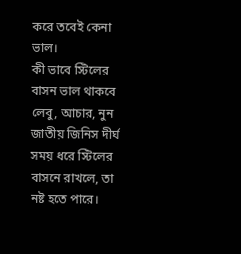করে তবেই কেনা ভাল।
কী ভাবে স্টিলের বাসন ভাল থাকবে
লেবু, আচার, নুন জাতীয় জিনিস দীর্ঘ সময় ধরে স্টিলের বাসনে রাখলে, তা নষ্ট হতে পারে।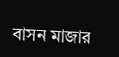বাসন মাজার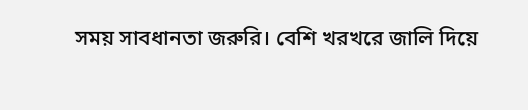সময় সাবধানতা জরুরি। বেশি খরখরে জালি দিয়ে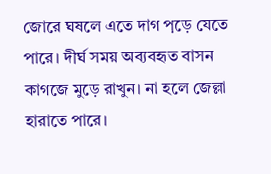জোরে ঘষলে এতে দাগ প়ড়ে যেতে পারে। দীর্ঘ সময় অব্যবহৃত বাসন কাগজে মুড়ে রাখুন। না হলে জেল্লা হারাতে পারে।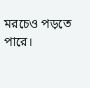মরচেও পড়তে পারে।